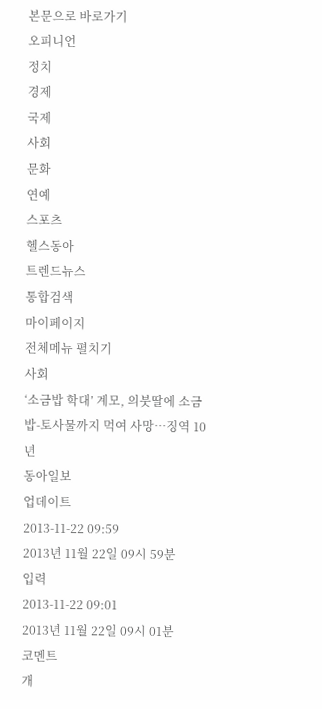본문으로 바로가기
오피니언
정치
경제
국제
사회
문화
연예
스포츠
헬스동아
트렌드뉴스
통합검색
마이페이지
전체메뉴 펼치기
사회
‘소금밥 학대’ 계모, 의붓딸에 소금밥-토사물까지 먹여 사망…징역 10년
동아일보
업데이트
2013-11-22 09:59
2013년 11월 22일 09시 59분
입력
2013-11-22 09:01
2013년 11월 22일 09시 01분
코멘트
개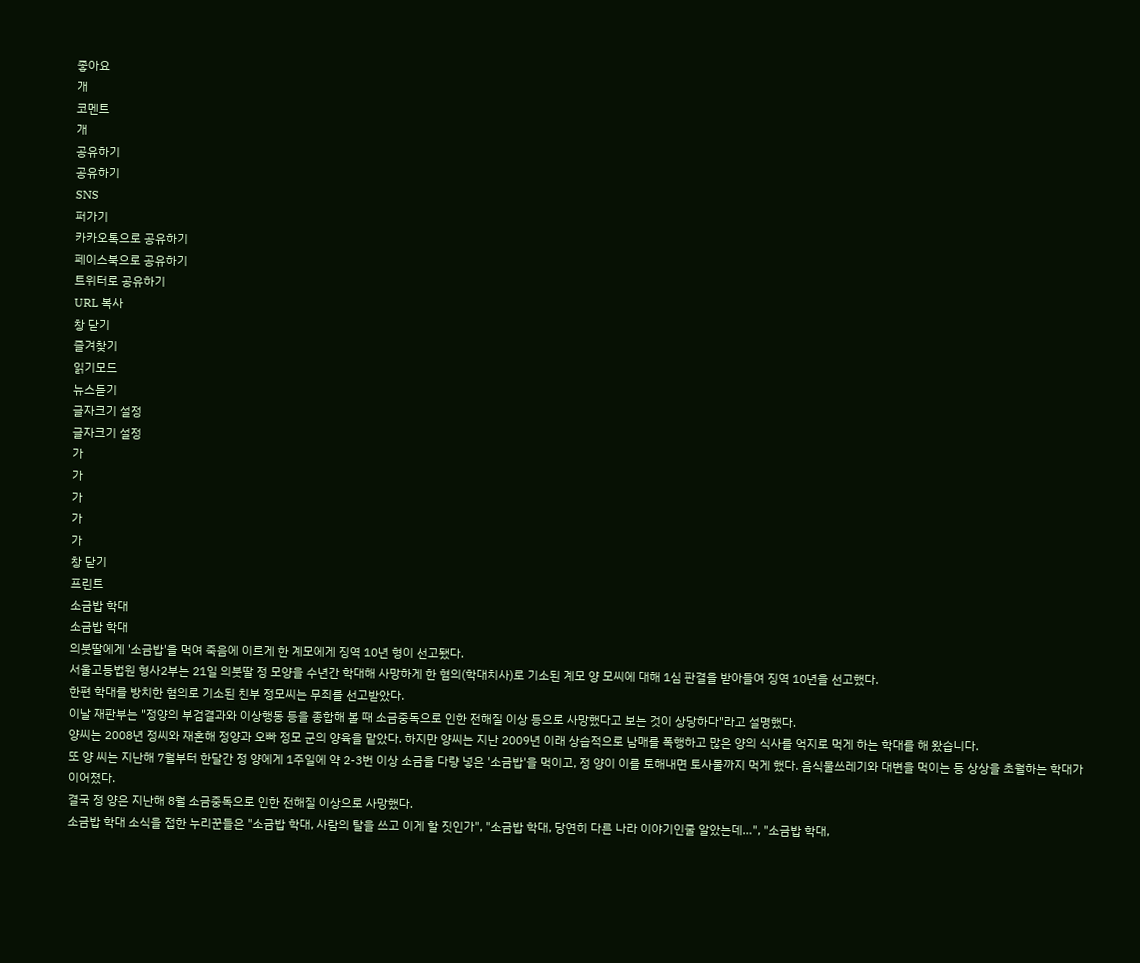좋아요
개
코멘트
개
공유하기
공유하기
SNS
퍼가기
카카오톡으로 공유하기
페이스북으로 공유하기
트위터로 공유하기
URL 복사
창 닫기
즐겨찾기
읽기모드
뉴스듣기
글자크기 설정
글자크기 설정
가
가
가
가
가
창 닫기
프린트
소금밥 학대
소금밥 학대
의붓딸에게 '소금밥'을 먹여 죽음에 이르게 한 계모에게 징역 10년 형이 선고됐다.
서울고등법원 형사2부는 21일 의붓딸 정 모양을 수년간 학대해 사망하게 한 혐의(학대치사)로 기소된 계모 양 모씨에 대해 1심 판결을 받아들여 징역 10년을 선고했다.
한편 학대를 방치한 혐의로 기소된 친부 정모씨는 무죄를 선고받았다.
이날 재판부는 "정양의 부검결과와 이상행동 등을 종합해 볼 때 소금중독으로 인한 전해질 이상 등으로 사망했다고 보는 것이 상당하다"라고 설명했다.
양씨는 2008년 정씨와 재혼해 정양과 오빠 정모 군의 양육을 맡았다. 하지만 양씨는 지난 2009년 이래 상습적으로 남매를 폭행하고 많은 양의 식사를 억지로 먹게 하는 학대를 해 왔습니다.
또 양 씨는 지난해 7월부터 한달간 정 양에게 1주일에 약 2-3번 이상 소금을 다량 넣은 '소금밥'을 먹이고, 정 양이 이를 토해내면 토사물까지 먹게 했다. 음식물쓰레기와 대변을 먹이는 등 상상을 초월하는 학대가 이어졌다.
결국 정 양은 지난해 8월 소금중독으로 인한 전해질 이상으로 사망했다.
소금밥 학대 소식을 접한 누리꾼들은 "소금밥 학대, 사람의 탈을 쓰고 이게 할 짓인가", "소금밥 학대, 당연히 다른 나라 이야기인줄 알았는데…", "소금밥 학대,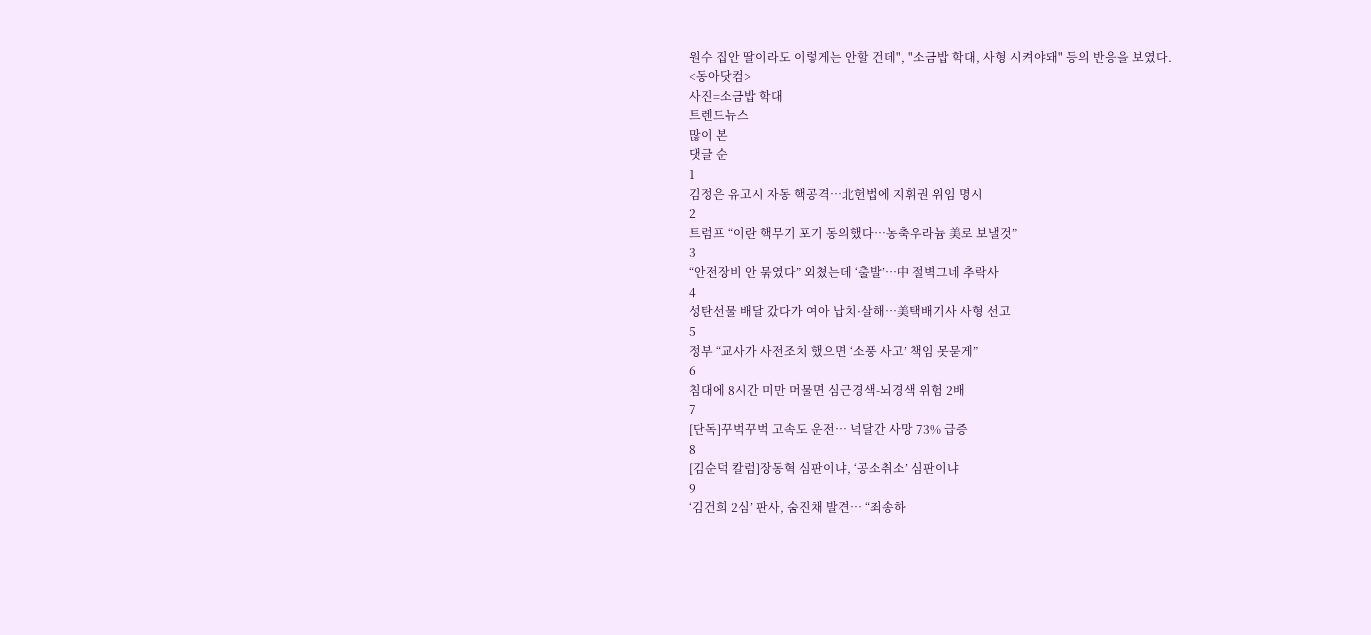원수 집안 딸이라도 이렇게는 안할 건데", "소금밥 학대, 사형 시켜야돼" 등의 반응을 보였다.
<동아닷컴>
사진=소금밥 학대
트렌드뉴스
많이 본
댓글 순
1
김정은 유고시 자동 핵공격…北헌법에 지휘권 위임 명시
2
트럼프 “이란 핵무기 포기 동의했다…농축우라늄 美로 보낼것”
3
“안전장비 안 묶였다” 외쳤는데 ‘출발’…中 절벽그네 추락사
4
성탄선물 배달 갔다가 여아 납치·살해…美택배기사 사형 선고
5
정부 “교사가 사전조치 했으면 ‘소풍 사고’ 책임 못묻게”
6
침대에 8시간 미만 머물면 심근경색-뇌경색 위험 2배
7
[단독]꾸벅꾸벅 고속도 운전… 넉달간 사망 73% 급증
8
[김순덕 칼럼]장동혁 심판이냐, ‘공소취소’ 심판이냐
9
‘김건희 2심’ 판사, 숨진채 발견… “죄송하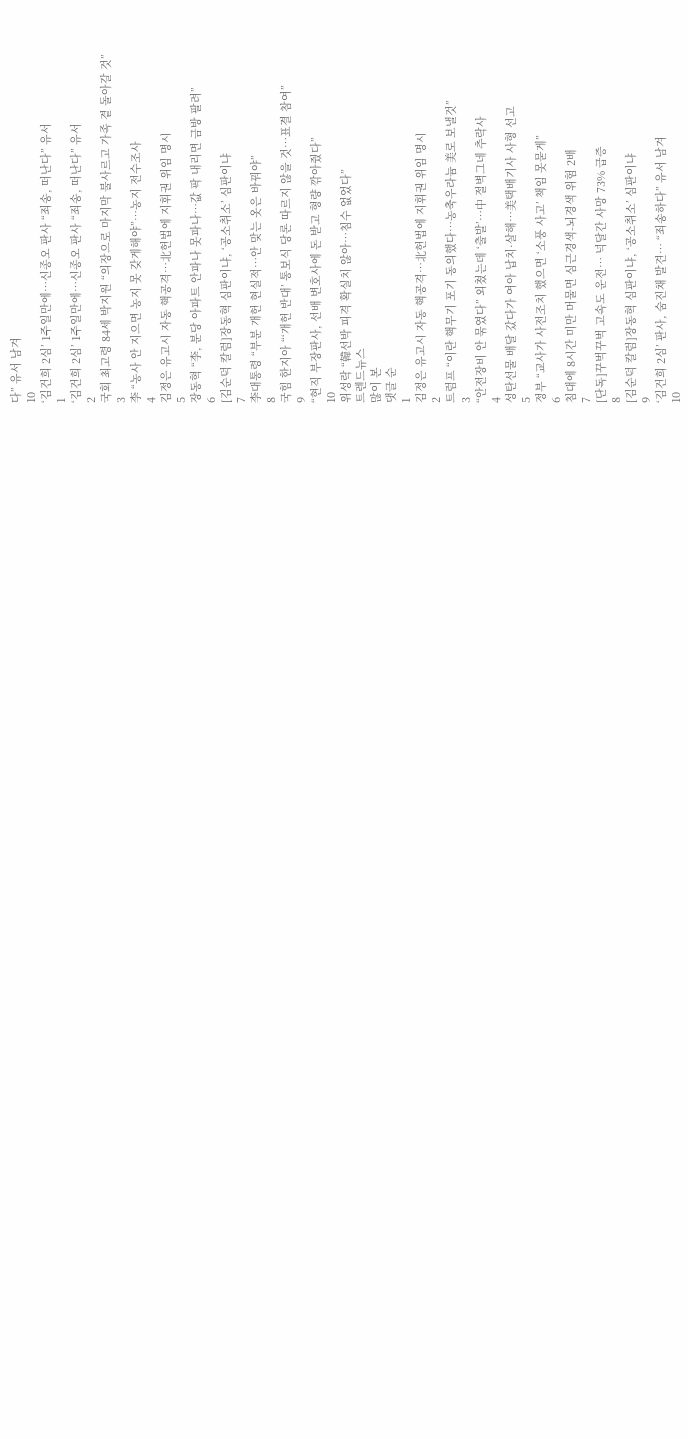다” 유서 남겨
10
‘김건희 2심’ 1주일만에…신종오 판사 “죄송, 떠난다” 유서
1
‘김건희 2심’ 1주일만에…신종오 판사 “죄송, 떠난다” 유서
2
국회 최고령 84세 박지원 “의장으로 마지막 불사르고 가족 곁 돌아갈 것”
3
李 “농사 안 지으면 농지 못 갖게해야”…농지 전수조사
4
김정은 유고시 자동 핵공격…北헌법에 지휘권 위임 명시
5
장동혁 “李, 분당 아파트 안파나 못파나…값 팍 내리면 금방 팔려”
6
[김순덕 칼럼]장동혁 심판이냐, ‘공소취소’ 심판이냐
7
李대통령 “부분 개헌 현실적…안 맞는 옷은 바꿔야”
8
국힘 한지아 “‘개헌 반대’ 통보식 당론 따르지 않을 것…표결 참여”
9
“현직 부장판사, 선배 변호사에 돈 받고 형량 깎아줬다”
10
위성락 “韓선박 피격 확실치 않아…침수 없었다”
트렌드뉴스
많이 본
댓글 순
1
김정은 유고시 자동 핵공격…北헌법에 지휘권 위임 명시
2
트럼프 “이란 핵무기 포기 동의했다…농축우라늄 美로 보낼것”
3
“안전장비 안 묶였다” 외쳤는데 ‘출발’…中 절벽그네 추락사
4
성탄선물 배달 갔다가 여아 납치·살해…美택배기사 사형 선고
5
정부 “교사가 사전조치 했으면 ‘소풍 사고’ 책임 못묻게”
6
침대에 8시간 미만 머물면 심근경색-뇌경색 위험 2배
7
[단독]꾸벅꾸벅 고속도 운전… 넉달간 사망 73% 급증
8
[김순덕 칼럼]장동혁 심판이냐, ‘공소취소’ 심판이냐
9
‘김건희 2심’ 판사, 숨진채 발견… “죄송하다” 유서 남겨
10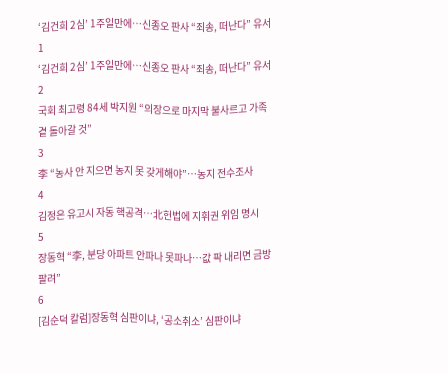‘김건희 2심’ 1주일만에…신종오 판사 “죄송, 떠난다” 유서
1
‘김건희 2심’ 1주일만에…신종오 판사 “죄송, 떠난다” 유서
2
국회 최고령 84세 박지원 “의장으로 마지막 불사르고 가족 곁 돌아갈 것”
3
李 “농사 안 지으면 농지 못 갖게해야”…농지 전수조사
4
김정은 유고시 자동 핵공격…北헌법에 지휘권 위임 명시
5
장동혁 “李, 분당 아파트 안파나 못파나…값 팍 내리면 금방 팔려”
6
[김순덕 칼럼]장동혁 심판이냐, ‘공소취소’ 심판이냐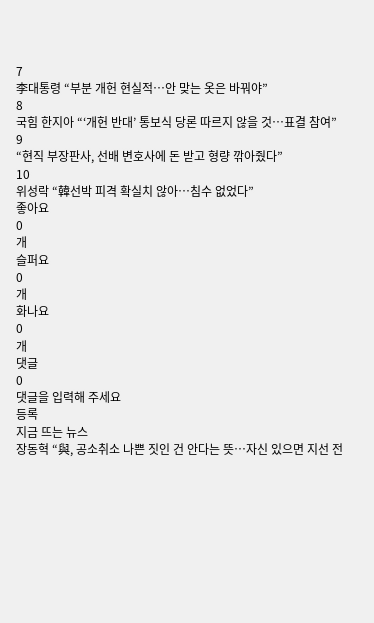7
李대통령 “부분 개헌 현실적…안 맞는 옷은 바꿔야”
8
국힘 한지아 “‘개헌 반대’ 통보식 당론 따르지 않을 것…표결 참여”
9
“현직 부장판사, 선배 변호사에 돈 받고 형량 깎아줬다”
10
위성락 “韓선박 피격 확실치 않아…침수 없었다”
좋아요
0
개
슬퍼요
0
개
화나요
0
개
댓글
0
댓글을 입력해 주세요
등록
지금 뜨는 뉴스
장동혁 “與, 공소취소 나쁜 짓인 건 안다는 뜻…자신 있으면 지선 전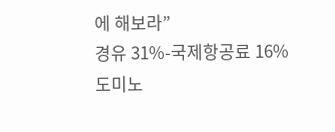에 해보라”
경유 31%-국제항공료 16% 도미노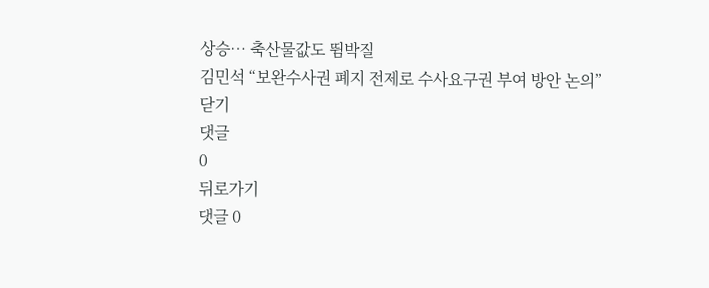상승… 축산물값도 뜀박질
김민석 “보완수사권 폐지 전제로 수사요구권 부여 방안 논의”
닫기
댓글
0
뒤로가기
댓글 0